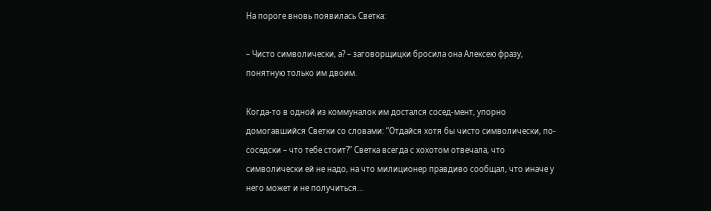На пороге вновь появилась Светка:

– Чисто символически, а? – заговорщицки бросила она Алексею фразу, понятную только им двоим.

Когда-то в одной из коммуналок им достался сосед-мент, упорно домогавшийся Светки со словами: “Отдайся хотя бы чисто символически, по-соседски – что тебе стоит?” Светка всегда с хохотом отвечала, что символически ей не надо, на что милиционер правдиво сообщал, что иначе у него может и не получиться…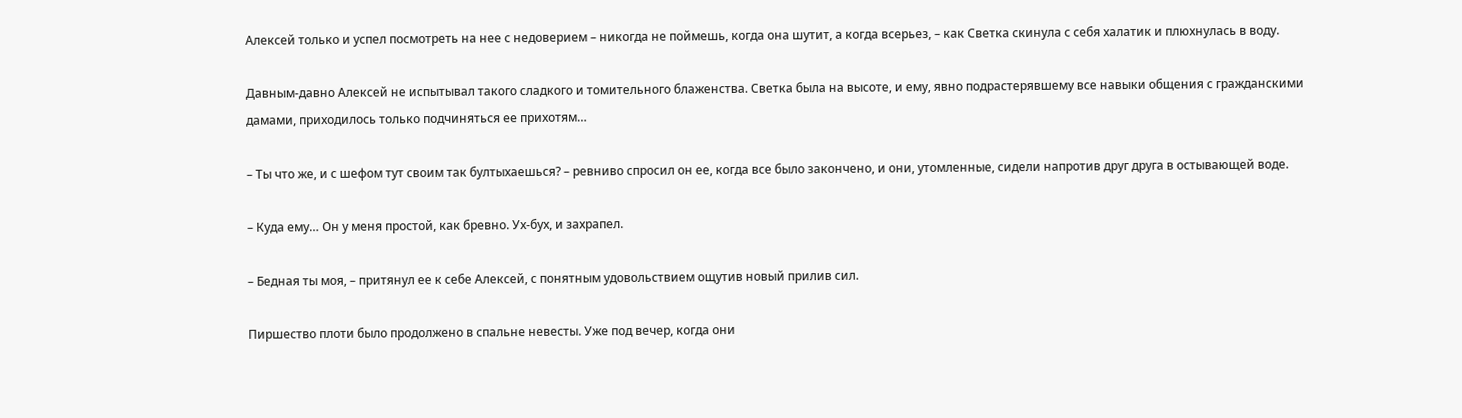Алексей только и успел посмотреть на нее с недоверием – никогда не поймешь, когда она шутит, а когда всерьез, – как Светка скинула с себя халатик и плюхнулась в воду.

Давным-давно Алексей не испытывал такого сладкого и томительного блаженства. Светка была на высоте, и ему, явно подрастерявшему все навыки общения с гражданскими дамами, приходилось только подчиняться ее прихотям…

– Ты что же, и с шефом тут своим так бултыхаешься? – ревниво спросил он ее, когда все было закончено, и они, утомленные, сидели напротив друг друга в остывающей воде.

– Куда ему… Он у меня простой, как бревно. Ух-бух, и захрапел.

– Бедная ты моя, – притянул ее к себе Алексей, с понятным удовольствием ощутив новый прилив сил.

Пиршество плоти было продолжено в спальне невесты. Уже под вечер, когда они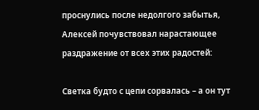проснулись после недолгого забытья, Алексей почувствовал нарастающее раздражение от всех этих радостей:

Светка будто с цепи сорвалась – а он тут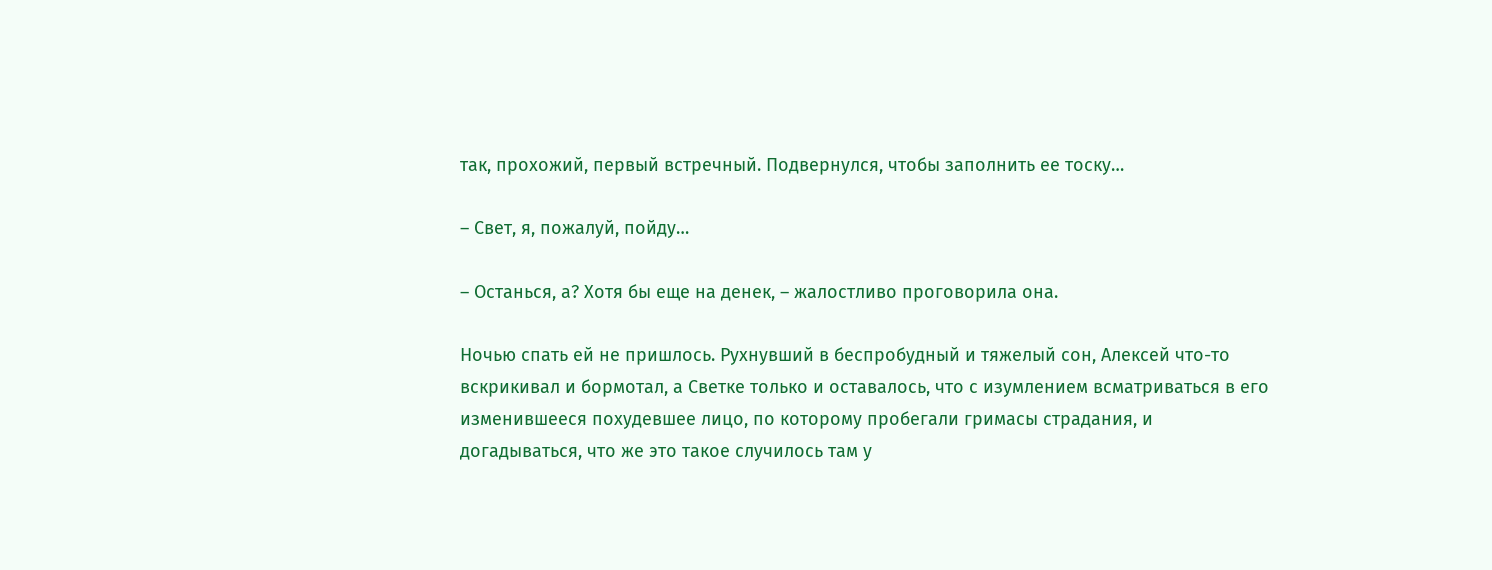так, прохожий, первый встречный. Подвернулся, чтобы заполнить ее тоску…

– Свет, я, пожалуй, пойду…

– Останься, а? Хотя бы еще на денек, – жалостливо проговорила она.

Ночью спать ей не пришлось. Рухнувший в беспробудный и тяжелый сон, Алексей что-то вскрикивал и бормотал, а Светке только и оставалось, что с изумлением всматриваться в его изменившееся похудевшее лицо, по которому пробегали гримасы страдания, и догадываться, что же это такое случилось там у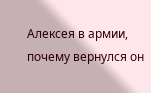Алексея в армии, почему вернулся он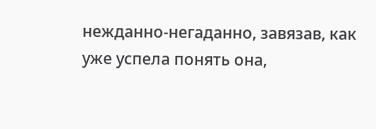нежданно-негаданно, завязав, как уже успела понять она,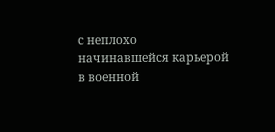с неплохо начинавшейся карьерой в военной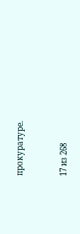прокуратуре.



17 из 268